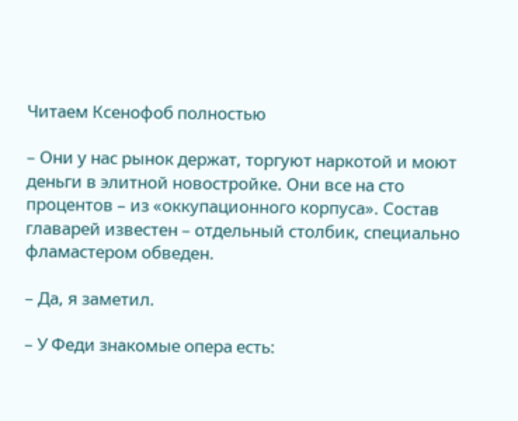Читаем Ксенофоб полностью

– Они у нас рынок держат, торгуют наркотой и моют деньги в элитной новостройке. Они все на сто процентов – из «оккупационного корпуса». Состав главарей известен – отдельный столбик, специально фламастером обведен.

– Да, я заметил.

– У Феди знакомые опера есть: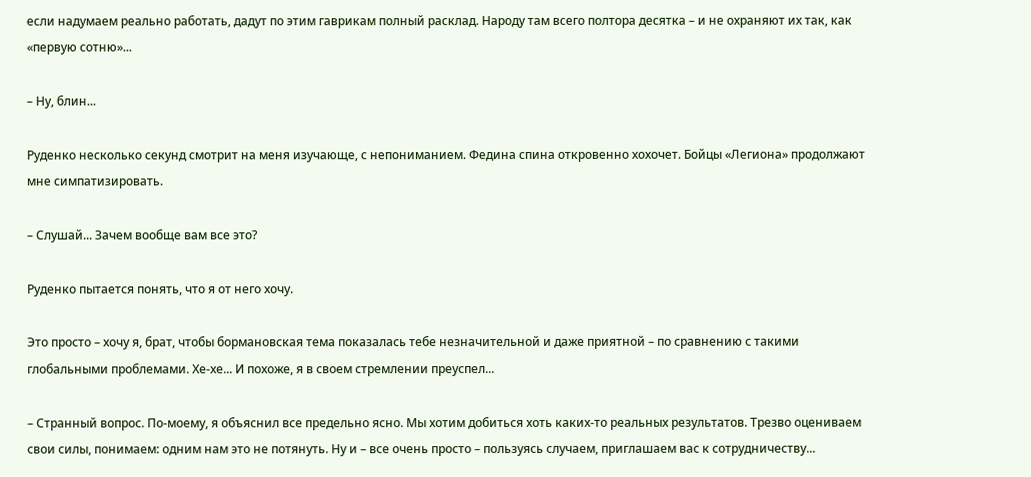если надумаем реально работать, дадут по этим гаврикам полный расклад. Народу там всего полтора десятка – и не охраняют их так, как «первую сотню»...

– Ну, блин...

Руденко несколько секунд смотрит на меня изучающе, с непониманием. Федина спина откровенно хохочет. Бойцы «Легиона» продолжают мне симпатизировать.

– Слушай... Зачем вообще вам все это?

Руденко пытается понять, что я от него хочу.

Это просто – хочу я, брат, чтобы бормановская тема показалась тебе незначительной и даже приятной – по сравнению с такими глобальными проблемами. Хе-хе... И похоже, я в своем стремлении преуспел...

– Странный вопрос. По-моему, я объяснил все предельно ясно. Мы хотим добиться хоть каких-то реальных результатов. Трезво оцениваем свои силы, понимаем: одним нам это не потянуть. Ну и – все очень просто – пользуясь случаем, приглашаем вас к сотрудничеству...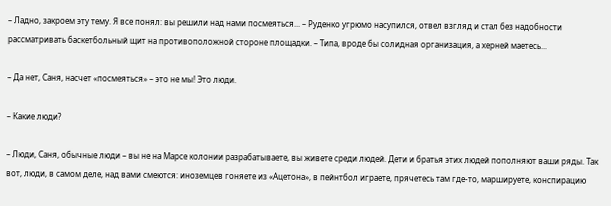– Ладно, закроем эту тему. Я все понял: вы решили над нами посмеяться... – Руденко угрюмо насупился, отвел взгляд и стал без надобности рассматривать баскетбольный щит на противоположной стороне площадки. – Типа, вроде бы солидная организация, а херней маетесь...

– Да нет, Саня, насчет «посмеяться» – это не мы! Это люди.

– Какие люди?

– Люди, Саня, обычные люди – вы не на Марсе колонии разрабатываете, вы живете среди людей. Дети и братья этих людей пополняют ваши ряды. Так вот, люди, в самом деле, над вами смеются: иноземцев гоняете из «Ацетона», в пейнтбол играете, прячетесь там где-то, маршируете, конспирацию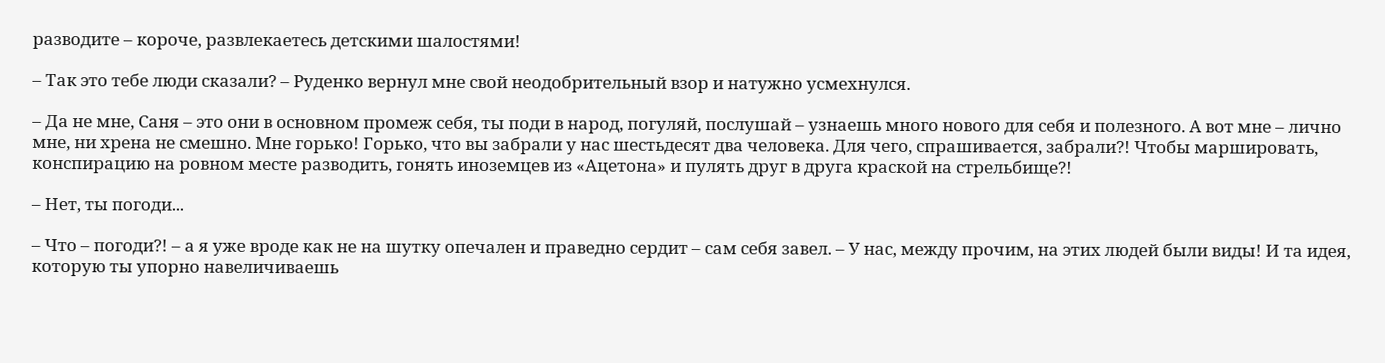разводите – короче, развлекаетесь детскими шалостями!

– Так это тебе люди сказали? – Руденко вернул мне свой неодобрительный взор и натужно усмехнулся.

– Да не мне, Саня – это они в основном промеж себя, ты поди в народ, погуляй, послушай – узнаешь много нового для себя и полезного. А вот мне – лично мне, ни хрена не смешно. Мне горько! Горько, что вы забрали у нас шестьдесят два человека. Для чего, спрашивается, забрали?! Чтобы маршировать, конспирацию на ровном месте разводить, гонять иноземцев из «Ацетона» и пулять друг в друга краской на стрельбище?!

– Нет, ты погоди...

– Что – погоди?! – а я уже вроде как не на шутку опечален и праведно сердит – сам себя завел. – У нас, между прочим, на этих людей были виды! И та идея, которую ты упорно навеличиваешь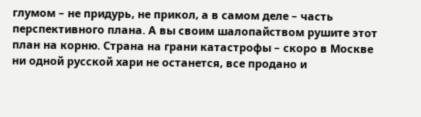глумом – не придурь, не прикол, а в самом деле – часть перспективного плана. А вы своим шалопайством рушите этот план на корню. Страна на грани катастрофы – скоро в Москве ни одной русской хари не останется, все продано и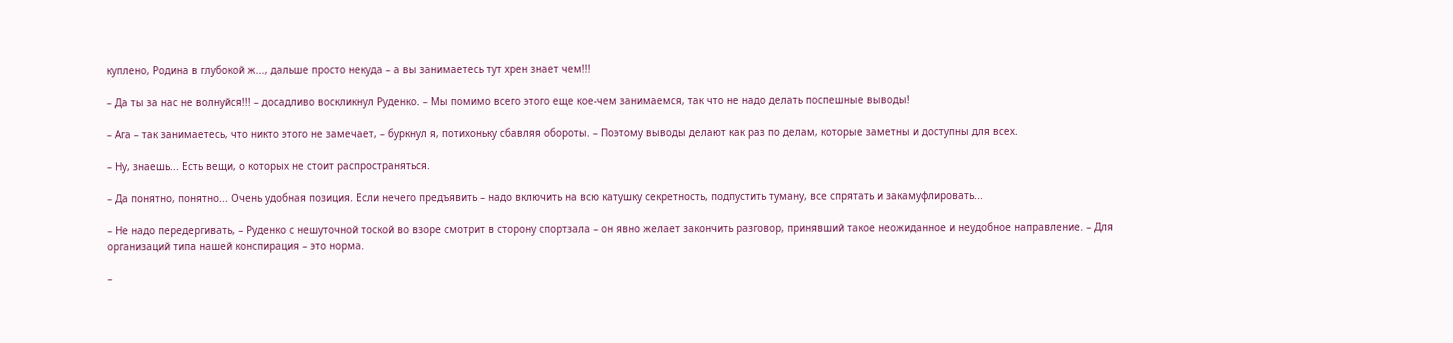куплено, Родина в глубокой ж..., дальше просто некуда – а вы занимаетесь тут хрен знает чем!!!

– Да ты за нас не волнуйся!!! – досадливо воскликнул Руденко. – Мы помимо всего этого еще кое-чем занимаемся, так что не надо делать поспешные выводы!

– Ага – так занимаетесь, что никто этого не замечает, – буркнул я, потихоньку сбавляя обороты. – Поэтому выводы делают как раз по делам, которые заметны и доступны для всех.

– Ну, знаешь... Есть вещи, о которых не стоит распространяться.

– Да понятно, понятно... Очень удобная позиция. Если нечего предъявить – надо включить на всю катушку секретность, подпустить туману, все спрятать и закамуфлировать...

– Не надо передергивать, – Руденко с нешуточной тоской во взоре смотрит в сторону спортзала – он явно желает закончить разговор, принявший такое неожиданное и неудобное направление. – Для организаций типа нашей конспирация – это норма.

–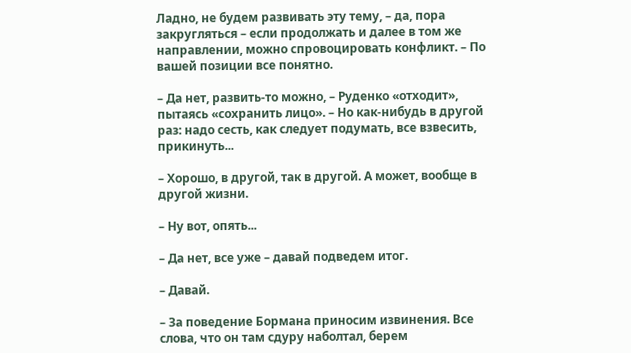Ладно, не будем развивать эту тему, – да, пора закругляться – если продолжать и далее в том же направлении, можно спровоцировать конфликт. – По вашей позиции все понятно.

– Да нет, развить-то можно, – Руденко «отходит», пытаясь «сохранить лицо». – Но как-нибудь в другой раз: надо сесть, как следует подумать, все взвесить, прикинуть...

– Хорошо, в другой, так в другой. А может, вообще в другой жизни.

– Ну вот, опять...

– Да нет, все уже – давай подведем итог.

– Давай.

– За поведение Бормана приносим извинения. Все слова, что он там сдуру наболтал, берем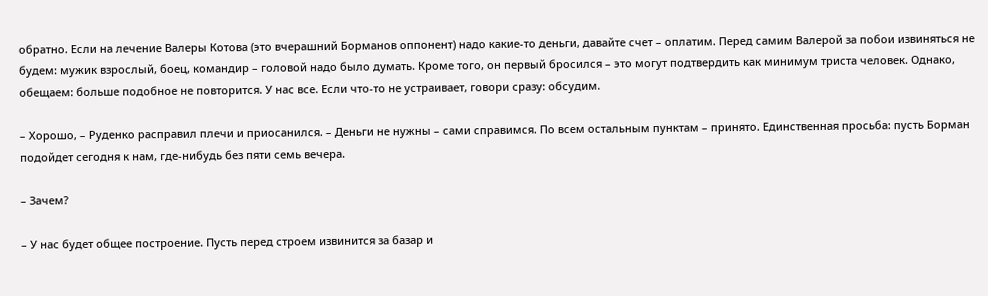обратно. Если на лечение Валеры Котова (это вчерашний Борманов оппонент) надо какие-то деньги, давайте счет – оплатим. Перед самим Валерой за побои извиняться не будем: мужик взрослый, боец, командир – головой надо было думать. Кроме того, он первый бросился – это могут подтвердить как минимум триста человек. Однако, обещаем: больше подобное не повторится. У нас все. Если что-то не устраивает, говори сразу: обсудим.

– Хорошо, – Руденко расправил плечи и приосанился. – Деньги не нужны – сами справимся. По всем остальным пунктам – принято. Единственная просьба: пусть Борман подойдет сегодня к нам, где-нибудь без пяти семь вечера.

– Зачем?

– У нас будет общее построение. Пусть перед строем извинится за базар и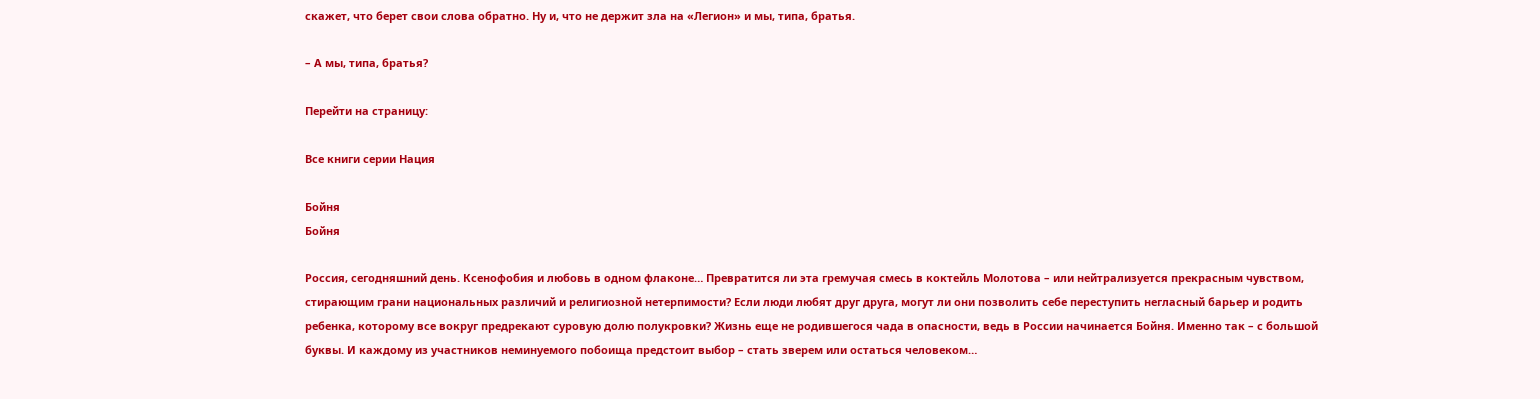скажет, что берет свои слова обратно. Ну и, что не держит зла на «Легион» и мы, типа, братья.

– А мы, типа, братья?

Перейти на страницу:

Все книги серии Нация

Бойня
Бойня

Россия, сегодняшний день. Ксенофобия и любовь в одном флаконе… Превратится ли эта гремучая смесь в коктейль Молотова – или нейтрализуется прекрасным чувством, стирающим грани национальных различий и религиозной нетерпимости? Если люди любят друг друга, могут ли они позволить себе переступить негласный барьер и родить ребенка, которому все вокруг предрекают суровую долю полукровки? Жизнь еще не родившегося чада в опасности, ведь в России начинается Бойня. Именно так – с большой буквы. И каждому из участников неминуемого побоища предстоит выбор – стать зверем или остаться человеком…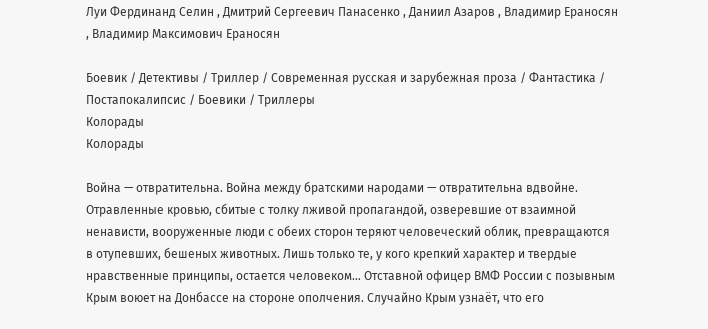Луи Фердинанд Селин , Дмитрий Сергеевич Панасенко , Даниил Азаров , Владимир Ераносян , Владимир Максимович Ераносян

Боевик / Детективы / Триллер / Современная русская и зарубежная проза / Фантастика / Постапокалипсис / Боевики / Триллеры
Колорады
Колорады

Война — отвратительна. Война между братскими народами — отвратительна вдвойне. Отравленные кровью, сбитые с толку лживой пропагандой, озверевшие от взаимной ненависти, вооруженные люди с обеих сторон теряют человеческий облик, превращаются в отупевших, бешеных животных. Лишь только те, у кого крепкий характер и твердые нравственные принципы, остается человеком… Отставной офицер ВМФ России с позывным Крым воюет на Донбассе на стороне ополчения. Случайно Крым узнаёт, что его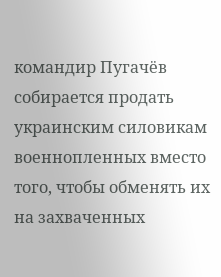командир Пугачёв собирается продать украинским силовикам военнопленных вместо того, чтобы обменять их на захваченных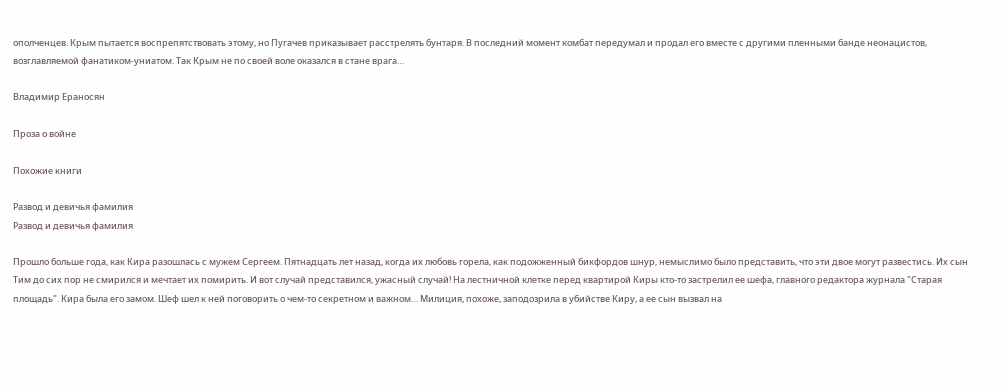ополченцев. Крым пытается воспрепятствовать этому, но Пугачев приказывает расстрелять бунтаря. В последний момент комбат передумал и продал его вместе с другими пленными банде неонацистов, возглавляемой фанатиком-униатом. Так Крым не по своей воле оказался в стане врага…

Владимир Ераносян

Проза о войне

Похожие книги

Развод и девичья фамилия
Развод и девичья фамилия

Прошло больше года, как Кира разошлась с мужем Сергеем. Пятнадцать лет назад, когда их любовь горела, как подожженный бикфордов шнур, немыслимо было представить, что эти двое могут развестись. Их сын Тим до сих пор не смирился и мечтает их помирить. И вот случай представился, ужасный случай! На лестничной клетке перед квартирой Киры кто-то застрелил ее шефа, главного редактора журнала "Старая площадь". Кира была его замом. Шеф шел к ней поговорить о чем-то секретном и важном… Милиция, похоже, заподозрила в убийстве Киру, а ее сын вызвал на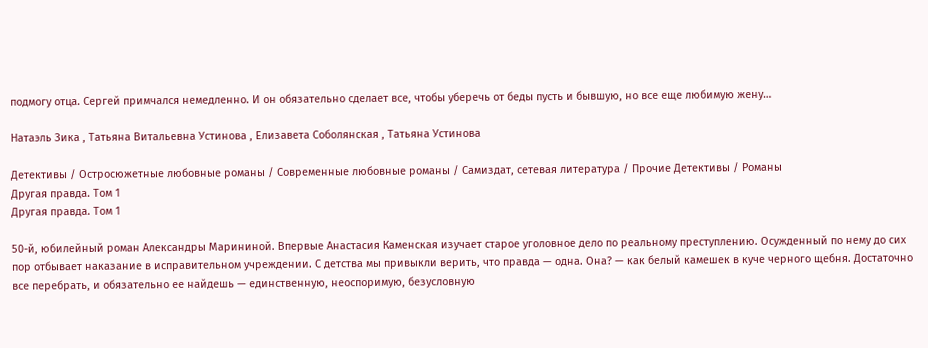подмогу отца. Сергей примчался немедленно. И он обязательно сделает все, чтобы уберечь от беды пусть и бывшую, но все еще любимую жену…

Натаэль Зика , Татьяна Витальевна Устинова , Елизавета Соболянская , Татьяна Устинова

Детективы / Остросюжетные любовные романы / Современные любовные романы / Самиздат, сетевая литература / Прочие Детективы / Романы
Другая правда. Том 1
Другая правда. Том 1

50-й, юбилейный роман Александры Марининой. Впервые Анастасия Каменская изучает старое уголовное дело по реальному преступлению. Осужденный по нему до сих пор отбывает наказание в исправительном учреждении. С детства мы привыкли верить, что правда — одна. Она? — как белый камешек в куче черного щебня. Достаточно все перебрать, и обязательно ее найдешь — единственную, неоспоримую, безусловную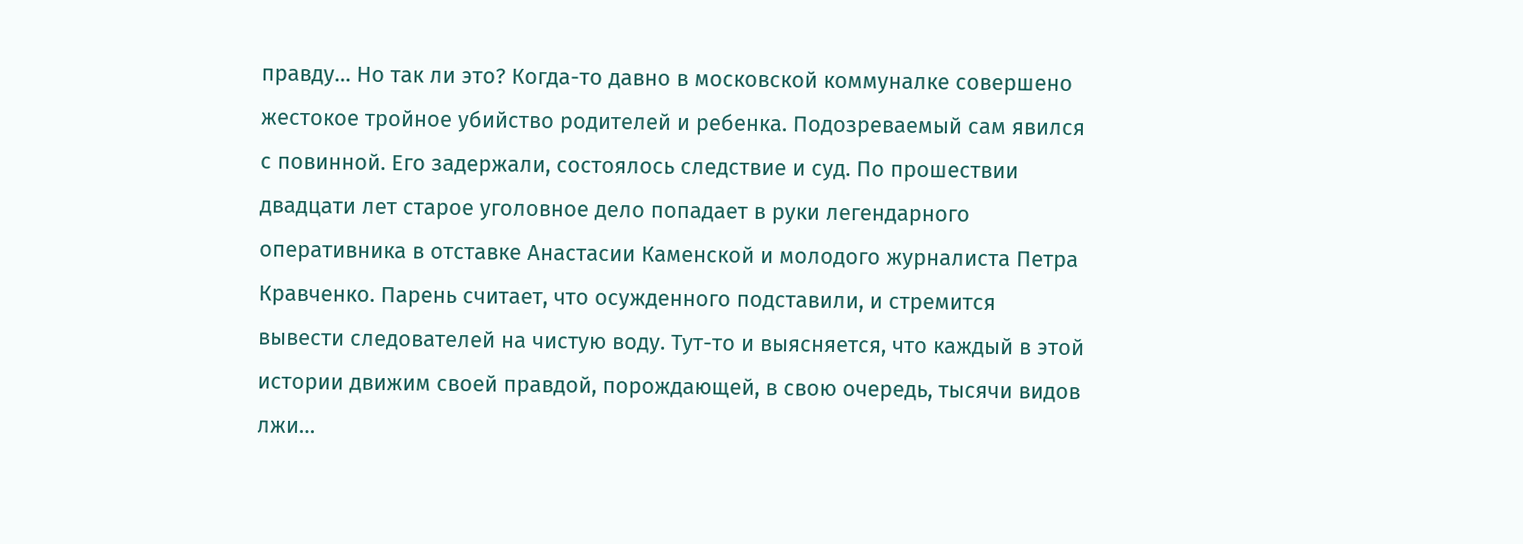правду… Но так ли это? Когда-то давно в московской коммуналке совершено жестокое тройное убийство родителей и ребенка. Подозреваемый сам явился с повинной. Его задержали, состоялось следствие и суд. По прошествии двадцати лет старое уголовное дело попадает в руки легендарного оперативника в отставке Анастасии Каменской и молодого журналиста Петра Кравченко. Парень считает, что осужденного подставили, и стремится вывести следователей на чистую воду. Тут-то и выясняется, что каждый в этой истории движим своей правдой, порождающей, в свою очередь, тысячи видов лжи…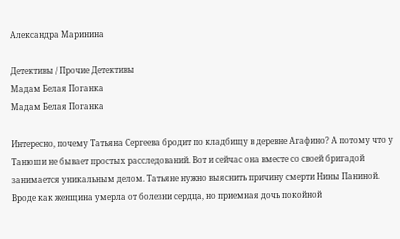Александра Маринина

Детективы / Прочие Детективы
Мадам Белая Поганка
Мадам Белая Поганка

Интересно, почему Татьяна Сергеева бродит по кладбищу в деревне Агафино? А потому что у Танюши не бывает простых расследований. Вот и сейчас она вместе со своей бригадой занимается уникальным делом. Татьяне нужно выяснить причину смерти Нины Паниной. Вроде как женщина умерла от болезни сердца, но приемная дочь покойной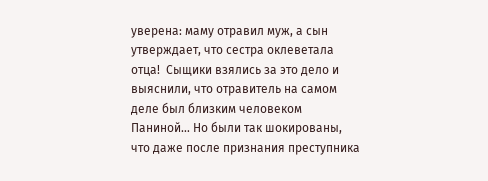уверена: маму отравил муж, а сын утверждает, что сестра оклеветала отца!  Сыщики взялись за это дело и выяснили, что отравитель на самом деле был близким человеком Паниной… Но были так шокированы, что даже после признания преступника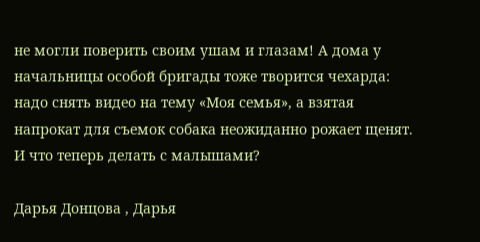не могли поверить своим ушам и глазам! А дома у начальницы особой бригады тоже творится чехарда: надо снять видео на тему «Моя семья», а взятая напрокат для съемок собака неожиданно рожает щенят. И что теперь делать с малышами?

Дарья Донцова , Дарья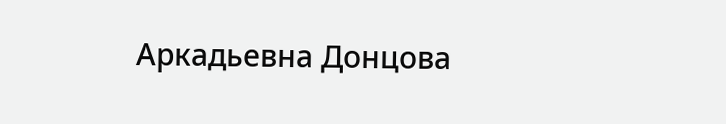Аркадьевна Донцова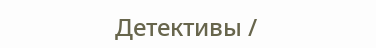Детективы /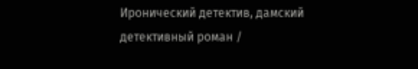Иронический детектив, дамский детективный роман /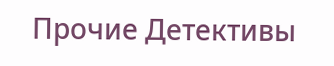Прочие Детективы